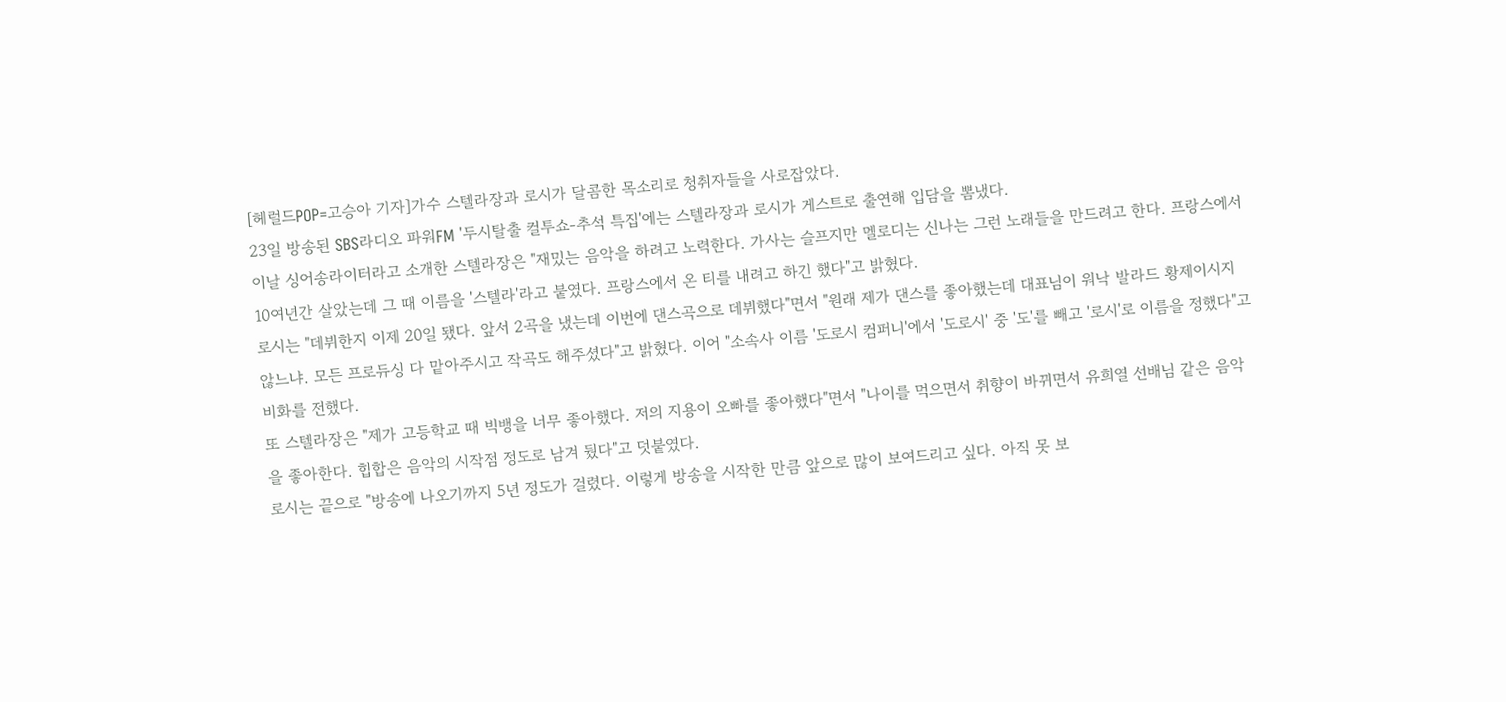[헤럴드POP=고승아 기자]가수 스텔라장과 로시가 달콤한 목소리로 청취자들을 사로잡았다.
23일 방송된 SBS라디오 파워FM '두시탈출 컬투쇼-추석 특집'에는 스텔라장과 로시가 게스트로 출연해 입담을 뽐냈다.
이날 싱어송라이터라고 소개한 스텔라장은 "재밌는 음악을 하려고 노력한다. 가사는 슬프지만 멜로디는 신나는 그런 노래들을 만드려고 한다. 프랑스에서 10여년간 살았는데 그 때 이름을 '스텔라'라고 붙였다. 프랑스에서 온 티를 내려고 하긴 했다"고 밝혔다.
로시는 "데뷔한지 이제 20일 됐다. 앞서 2곡을 냈는데 이번에 댄스곡으로 데뷔했다"면서 "원래 제가 댄스를 좋아했는데 대표님이 워낙 발라드 황제이시지 않느냐. 모든 프로듀싱 다 맡아주시고 작곡도 해주셨다"고 밝혔다. 이어 "소속사 이름 '도로시 컴퍼니'에서 '도로시' 중 '도'를 빼고 '로시'로 이름을 정했다"고 비화를 전했다.
또 스텔라장은 "제가 고등학교 때 빅뱅을 너무 좋아했다. 저의 지용이 오빠를 좋아했다"면서 "나이를 먹으면서 취향이 바뀌면서 유희열 선배님 같은 음악을 좋아한다. 힙합은 음악의 시작점 정도로 남겨 뒀다"고 덧붙였다.
로시는 끝으로 "방송에 나오기까지 5년 정도가 걸렸다. 이렇게 방송을 시작한 만큼 앞으로 많이 보여드리고 싶다. 아직 못 보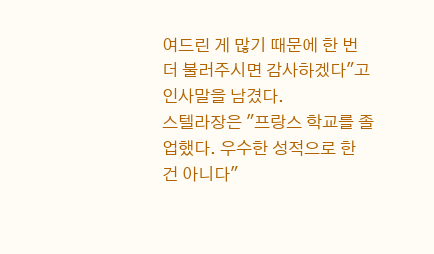여드린 게 많기 때문에 한 번 더 불러주시면 감사하겠다"고 인사말을 남겼다.
스텔라장은 "프랑스 학교를 졸업했다. 우수한 성적으로 한 건 아니다"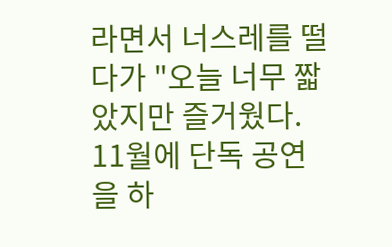라면서 너스레를 떨다가 "오늘 너무 짧았지만 즐거웠다. 11월에 단독 공연을 하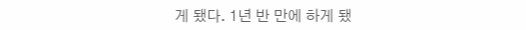게 됐다. 1년 반 만에 하게 됐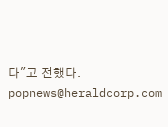다"고 전했다.
popnews@heraldcorp.com